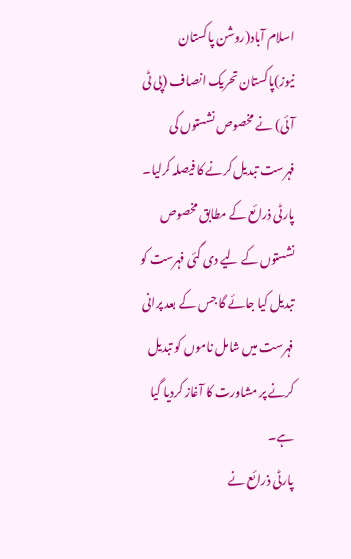اسلام آباد(روشن پاکستان نیوز)پاکستان تحریک انصاف (پی ٹی آئی) نے مخصوص نشستوں کی فہرست تبدیل کرنے کا فیصلہ کرلیا۔
پارٹی ذرائع کے مطابق مخصوص نشستوں کے لیے دی گئی فہرست کو تبدیل کیا جائے گا جس کے بعد پرانی فہرست میں شامل ناموں کو تبدیل کرنے پر مشاورت کا آغاز کردیا گیا ہے۔
پارٹی ذرائع نے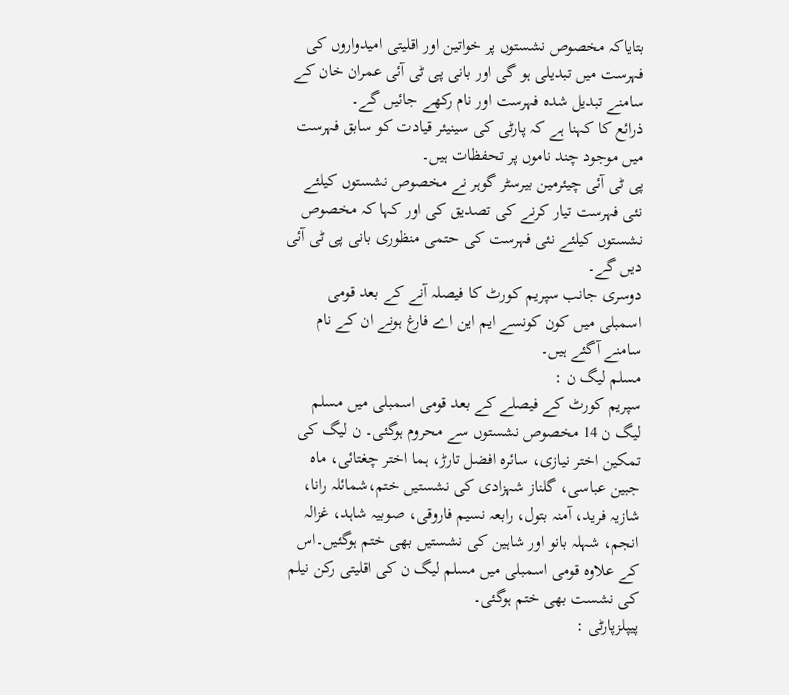بتایاکہ مخصوص نشستوں پر خواتین اور اقلیتی امیدواروں کی فہرست میں تبدیلی ہو گی اور بانی پی ٹی آئی عمران خان کے سامنے تبدیل شدہ فہرست اور نام رکھے جائیں گے۔
ذرائع کا کہنا ہے کہ پارٹی کی سینیئر قیادت کو سابق فہرست میں موجود چند ناموں پر تحفظات ہیں۔
پی ٹی آئی چیئرمین بیرسٹر گوہر نے مخصوص نشستوں کیلئے نئی فہرست تیار کرنے کی تصدیق کی اور کہا کہ مخصوص نشستوں کیلئے نئی فہرست کی حتمی منظوری بانی پی ٹی آئی دیں گے۔
دوسری جانب سپریم کورٹ کا فیصلہ آنے کے بعد قومی اسمبلی میں کون کونسے ایم این اے فارغ ہونے ان کے نام سامنے آگئے ہیں۔
مسلم لیگ ن :
سپریم کورٹ کے فیصلے کے بعد قومی اسمبلی میں مسلم لیگ ن 14 مخصوص نشستوں سے محروم ہوگئی۔ ن لیگ کی تمکین اختر نیازی، سائرہ افضل تارڑ، ہما اختر چغتائی، ماہ جبین عباسی، گلناز شہزادی کی نشستیں ختم،شمائلہ رانا، شازیہ فرید، آمنہ بتول، رابعہ نسیم فاروقی، صوبیہ شاہد، غزالہ انجم، شہلہ بانو اور شاہین کی نشستیں بھی ختم ہوگئیں۔اس کے علاوہ قومی اسمبلی میں مسلم لیگ ن کی اقلیتی رکن نیلم کی نشست بھی ختم ہوگئی۔
پیپلزپارٹی :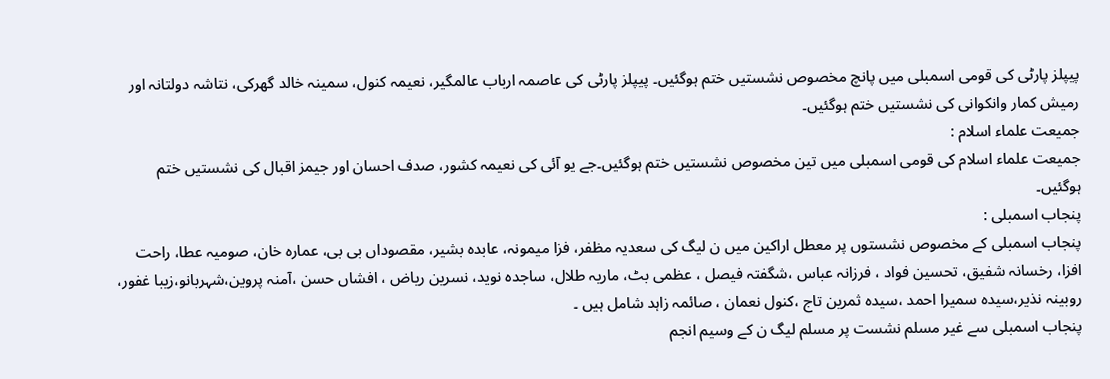پیپلز پارٹی کی قومی اسمبلی میں پانچ مخصوص نشستیں ختم ہوگئیں۔ پیپلز پارٹی کی عاصمہ ارباب عالمگیر، نعیمہ کنول، سمینہ خالد گھرکی، نتاشہ دولتانہ اور رمیش کمار وانکوانی کی نشستیں ختم ہوگئیں۔
جمیعت علماء اسلام :
جمیعت علماء اسلام کی قومی اسمبلی میں تین مخصوص نشستیں ختم ہوگئیں۔جے یو آئی کی نعیمہ کشور، صدف احسان اور جیمز اقبال کی نشستیں ختم ہوگئیں۔
پنجاب اسمبلی :
پنجاب اسمبلی کے مخصوص نشستوں پر معطل اراکین میں ن لیگ کی سعدیہ مظفر، فزا میمونہ، عابدہ بشیر، مقصوداں بی بی، عمارہ خان، صومیہ عطا، راحت افزا، رخسانہ شفیق، تحسین فواد ، فرزانہ عباس ،شگفتہ فیصل ، عظمی بٹ، ماریہ طلال، ساجدہ نوید، نسرین ریاض ، افشاں حسن ،آمنہ پروین،شہربانو،زیبا غفور، روبینہ نذیر،سیدہ سمیرا احمد ،سیدہ ثمرین تاج ،کنول نعمان ، صائمہ زاہد شامل ہیں ۔
پنجاب اسمبلی سے غیر مسلم نشست پر مسلم لیگ ن کے وسیم انجم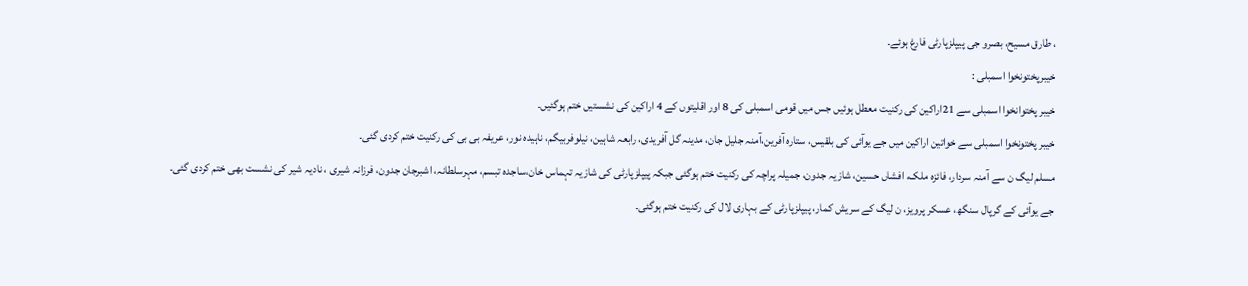، طارق مسیح، بصرو جی پیپلزپارٹی فارغ ہوئے۔
خیبرپختونخوا اسمبلی :
خیبر پختوانخوا اسمبلی سے 21اراکین کی رکنیت معطل ہوئیں جس میں قومی اسمبلی کی 8 اور اقلیتوں کے 4 اراکین کی نشستیں ختم ہوگئیں۔
خیبر پختونخوا اسمبلی سے خواتین اراکین میں جے یوآئی کی بلقیس، ستارہ آفرین،آمنہ جلیل جان، مدینہ گل آفریدی، رابعہ شاہین، نیلوفربیگم، ناہیدہ نور، عریفہ بی بی کی رکنیت ختم کردی گئی۔
مسلم لیگ ن سے آمنہ سردار، فائزہ ملک، افشاں حسین، شازیہ جدون، جمیلہ پراچہ کی رکنیت ختم ہوگئی جبکہ پیپلزپارٹی کی شازیہ تہماس خان،ساجدہ تبسم، مہرسلطانہ، اشبرجان جدون، فرزانہ شیری ، نادیہ شیر کی نشست بھی ختم کردی گئی۔
جے یوآئی کے گرپال سنگھ، عسکر پرویز، ن لیگ کے سریش کمار، پیپلزپارٹی کے بہاری لال کی رکنیت ختم ہوگئی۔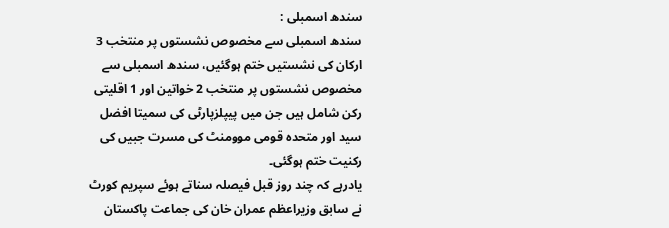سندھ اسمبلی :
سندھ اسمبلی سے مخصوص نشستوں پر منتخب 3 ارکان کی نشستیں ختم ہوگئیں، سندھ اسمبلی سے مخصوص نشستوں پر منتخب 2 خواتین اور 1 اقلیتی رکن شامل ہیں جن میں پیپلزپارٹی کی سمیتا افضل سید اور متحدہ قومی موومنٹ کی مسرت جبیں کی رکنیت ختم ہوگئی۔
یادرہے کہ چند روز قبل فیصلہ سناتے ہوئے سپریم کورٹ نے سابق وزیراعظم عمران خان کی جماعت پاکستان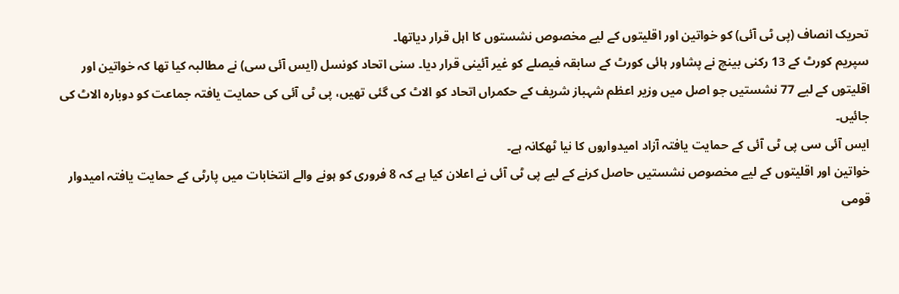تحریک انصاف (پی ٹی آئی) کو خواتین اور اقلیتوں کے لیے مخصوص نشستوں کا اہل قرار دیاتھا۔
سپریم کورٹ کے 13 رکنی بینچ نے پشاور ہائی کورٹ کے سابقہ فیصلے کو غیر آئینی قرار دیا۔ سنی اتحاد کونسل (ایس آئی سی) نے مطالبہ کیا تھا کہ خواتین اور اقلیتوں کے لیے 77 نشستیں جو اصل میں وزیر اعظم شہباز شریف کے حکمراں اتحاد کو الاٹ کی گئی تھیں، پی ٹی آئی کی حمایت یافتہ جماعت کو دوبارہ الاٹ کی جائیں۔
ایس آئی سی پی ٹی آئی کے حمایت یافتہ آزاد امیدواروں کا نیا ٹھکانہ ہے۔
خواتین اور اقلیتوں کے لیے مخصوص نشستیں حاصل کرنے کے لیے پی ٹی آئی نے اعلان کیا ہے کہ 8 فروری کو ہونے والے انتخابات میں پارٹی کے حمایت یافتہ امیدوار قومی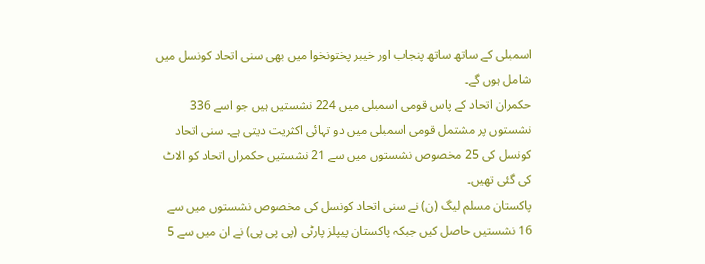اسمبلی کے ساتھ ساتھ پنجاب اور خیبر پختونخوا میں بھی سنی اتحاد کونسل میں شامل ہوں گے۔
حکمران اتحاد کے پاس قومی اسمبلی میں 224 نشستیں ہیں جو اسے 336 نشستوں پر مشتمل قومی اسمبلی میں دو تہائی اکثریت دیتی ہے۔ سنی اتحاد کونسل کی 25 مخصوص نشستوں میں سے 21 نشستیں حکمراں اتحاد کو الاٹ کی گئی تھیں۔
پاکستان مسلم لیگ (ن) نے سنی اتحاد کونسل کی مخصوص نشستوں میں سے 16 نشستیں حاصل کیں جبکہ پاکستان پیپلز پارٹی (پی پی پی) نے ان میں سے 5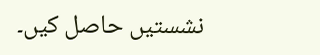نشستیں حاصل کیں۔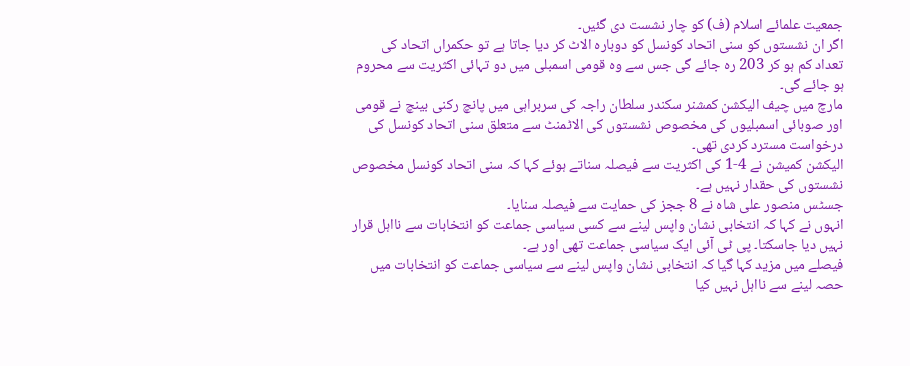جمعیت علمائے اسلام (ف) کو چار نشست دی گئیں۔
اگر ان نشستوں کو سنی اتحاد کونسل کو دوبارہ الاٹ کر دیا جاتا ہے تو حکمراں اتحاد کی تعداد کم ہو کر 203 رہ جائے گی جس سے وہ قومی اسمبلی میں دو تہائی اکثریت سے محروم ہو جائے گی۔
مارچ میں چیف الیکشن کمشنر سکندر سلطان راجہ کی سربراہی میں پانچ رکنی بینچ نے قومی اور صوبائی اسمبلیوں کی مخصوص نشستوں کی الاٹمنٹ سے متعلق سنی اتحاد کونسل کی درخواست مسترد کردی تھی۔
الیکشن کمیشن نے 4-1 کی اکثریت سے فیصلہ سناتے ہوئے کہا کہ سنی اتحاد کونسل مخصوص نشستوں کی حقدار نہیں ہے۔
جسٹس منصور علی شاہ نے 8 ججز کی حمایت سے فیصلہ سنایا۔
انہوں نے کہا کہ انتخابی نشان واپس لینے سے کسی سیاسی جماعت کو انتخابات سے نااہل قرار نہیں دیا جاسکتا۔ پی ٹی آئی ایک سیاسی جماعت تھی اور ہے۔
فیصلے میں مزید کہا گیا کہ انتخابی نشان واپس لینے سے سیاسی جماعت کو انتخابات میں حصہ لینے سے نااہل نہیں کیا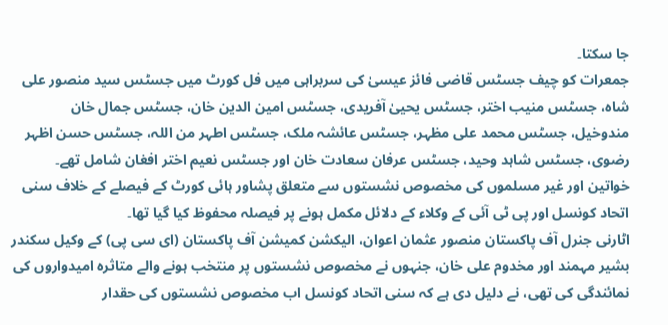جا سکتا۔
جمعرات کو چیف جسٹس قاضی فائز عیسیٰ کی سربراہی میں فل کورٹ میں جسٹس سید منصور علی شاہ، جسٹس منیب اختر، جسٹس یحییٰ آفریدی، جسٹس امین الدین خان، جسٹس جمال خان مندوخیل، جسٹس محمد علی مظہر، جسٹس عائشہ ملک، جسٹس اطہر من اللہ، جسٹس حسن اظہر رضوی، جسٹس شاہد وحید، جسٹس عرفان سعادت خان اور جسٹس نعیم اختر افغان شامل تھے۔ خواتین اور غیر مسلموں کی مخصوص نشستوں سے متعلق پشاور ہائی کورٹ کے فیصلے کے خلاف سنی اتحاد کونسل اور پی ٹی آئی کے وکلاء کے دلائل مکمل ہونے پر فیصلہ محفوظ کیا گیا تھا۔
اٹارنی جنرل آف پاکستان منصور عثمان اعوان، الیکشن کمیشن آف پاکستان (ای سی پی) کے وکیل سکندر بشیر مہمند اور مخدوم علی خان، جنہوں نے مخصوص نشستوں پر منتخب ہونے والے متاثرہ امیدواروں کی نمائندگی کی تھی، نے دلیل دی ہے کہ سنی اتحاد کونسل اب مخصوص نشستوں کی حقدار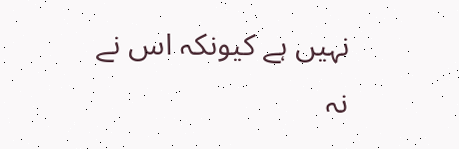نہیں ہے کیونکہ اس نے نہ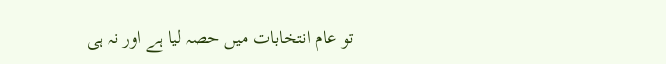تو عام انتخابات میں حصہ لیا ہے اور نہ ہی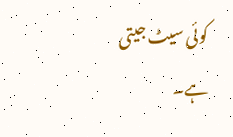کوئی سیٹ جیتی ہے۔